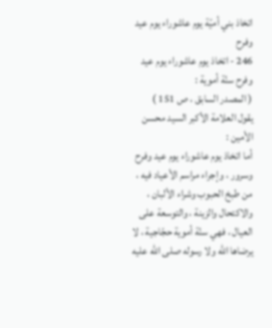اتخاذ بني أميّة يوم عاشوراء يوم عيد وفرح
246 - اتخاذ يوم عاشوراء يوم عيد وفرح سنّة أموية :
( المصدر السابق ، ص 151 )
يقول العلامة الأكبر السيد محسن الأمين :
أما اتخاذ يوم عاشوراء يوم عيد وفرح وسرور ، وإجراء مراسم الأعياد فيه ، من طبخ الحبوب وشراء الألبان ، والاكتحال والزينة ، والتوسعة على العيال ، فهي سنّة أموية حجّاجية ، لا يرضاها اللّه ولا رسوله صلى اللّه عليه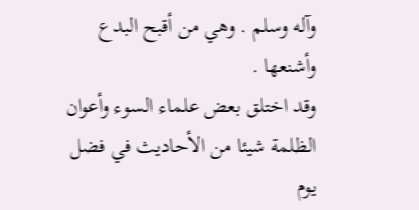وآله وسلم . وهي من أقبح البدع وأشنعها .
وقد اختلق بعض علماء السوء وأعوان الظلمة شيئا من الأحاديث في فضل يوم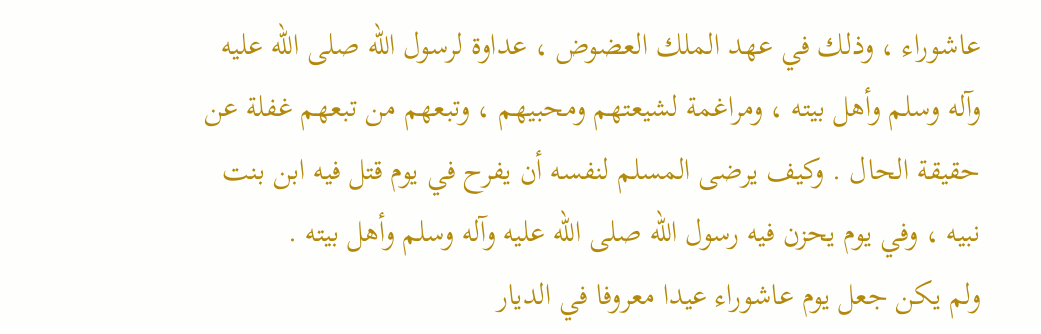عاشوراء ، وذلك في عهد الملك العضوض ، عداوة لرسول اللّه صلى اللّه عليه وآله وسلم وأهل بيته ، ومراغمة لشيعتهم ومحبيهم ، وتبعهم من تبعهم غفلة عن حقيقة الحال . وكيف يرضى المسلم لنفسه أن يفرح في يوم قتل فيه ابن بنت نبيه ، وفي يوم يحزن فيه رسول اللّه صلى اللّه عليه وآله وسلم وأهل بيته .
ولم يكن جعل يوم عاشوراء عيدا معروفا في الديار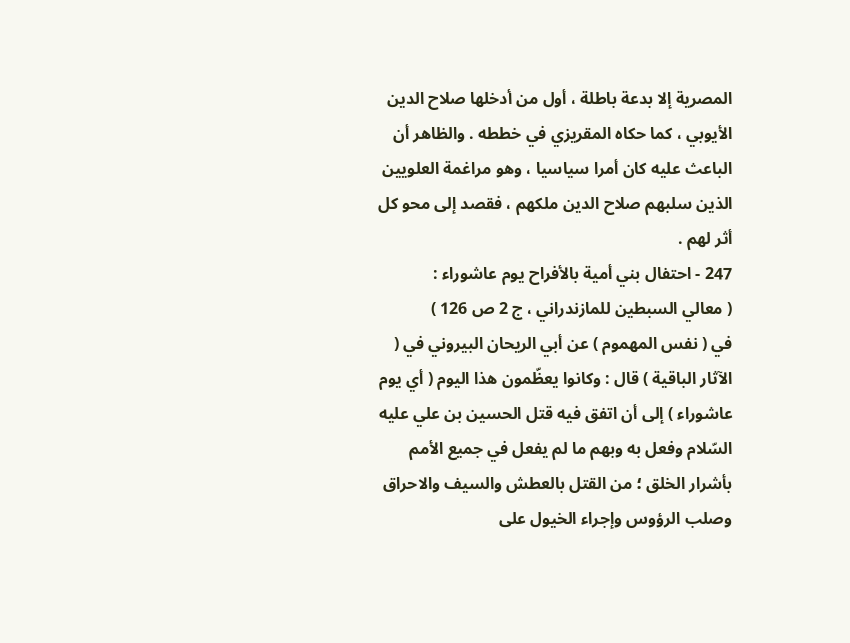المصرية إلا بدعة باطلة ، أول من أدخلها صلاح الدين الأيوبي ، كما حكاه المقريزي في خططه . والظاهر أن الباعث عليه كان أمرا سياسيا ، وهو مراغمة العلويين الذين سلبهم صلاح الدين ملكهم ، فقصد إلى محو كل أثر لهم .
247 - احتفال بني أمية بالأفراح يوم عاشوراء :
( معالي السبطين للمازندراني ، ج 2 ص 126 )
في ( نفس المهموم ) عن أبي الريحان البيروني في ( الآثار الباقية ) قال : وكانوا يعظّمون هذا اليوم ( أي يوم عاشوراء ) إلى أن اتفق فيه قتل الحسين بن علي عليه السّلام وفعل به وبهم ما لم يفعل في جميع الأمم بأشرار الخلق ؛ من القتل بالعطش والسيف والاحراق وصلب الرؤوس وإجراء الخيول على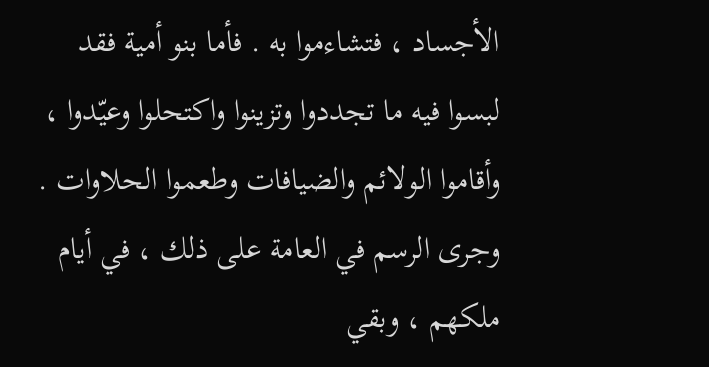الأجساد ، فتشاءموا به . فأما بنو أمية فقد لبسوا فيه ما تجددوا وتزينوا واكتحلوا وعيّدوا ، وأقاموا الولائم والضيافات وطعموا الحلاوات . وجرى الرسم في العامة على ذلك ، في أيام ملكهم ، وبقي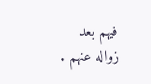فيهم بعد زواله عنهم .